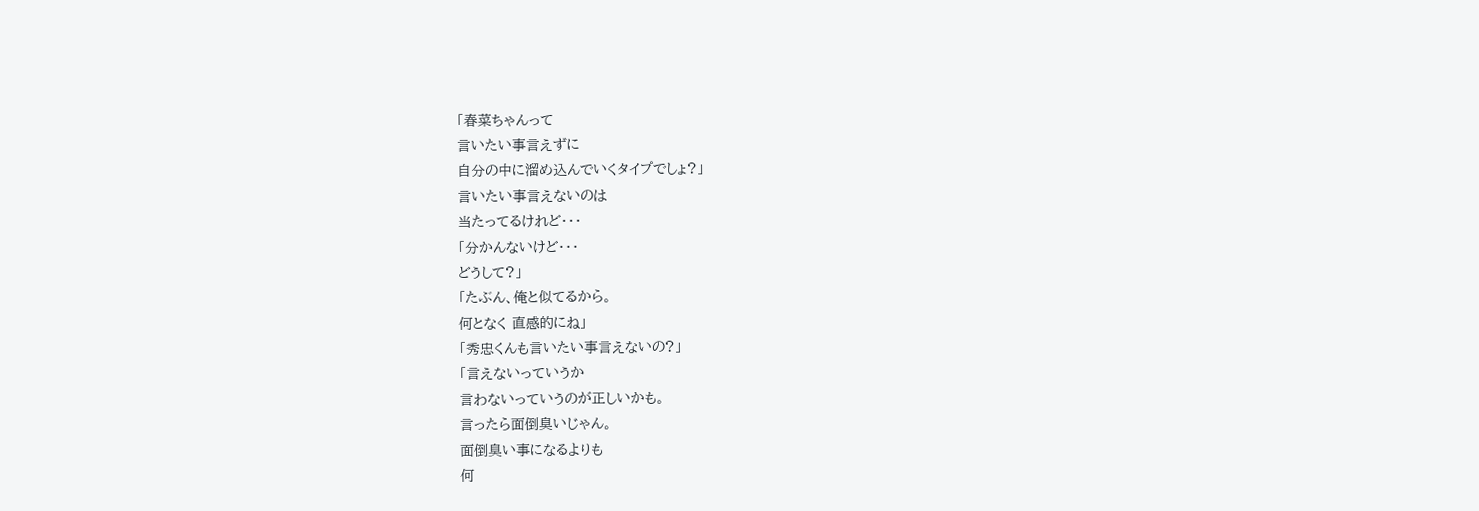「春菜ちゃんって
言いたい事言えずに
自分の中に溜め込んでいくタイプでしょ?」
言いたい事言えないのは
当たってるけれど・・・
「分かんないけど・・・
どうして?」
「たぶん、俺と似てるから。
何となく 直感的にね」
「秀忠くんも言いたい事言えないの?」
「言えないっていうか
言わないっていうのが正しいかも。
言ったら面倒臭いじゃん。
面倒臭い事になるよりも
何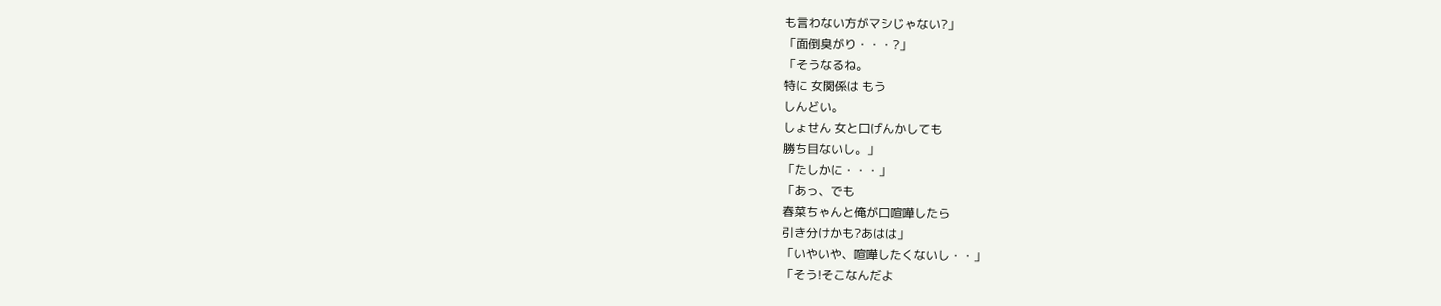も言わない方がマシじゃない?」
「面倒臭がり・・・?」
「そうなるね。
特に 女関係は もう
しんどい。
しょせん 女と口げんかしても
勝ち目ないし。」
「たしかに・・・」
「あっ、でも
春菜ちゃんと俺が口喧嘩したら
引き分けかも?あはは」
「いやいや、喧嘩したくないし・・」
「そう!そこなんだよ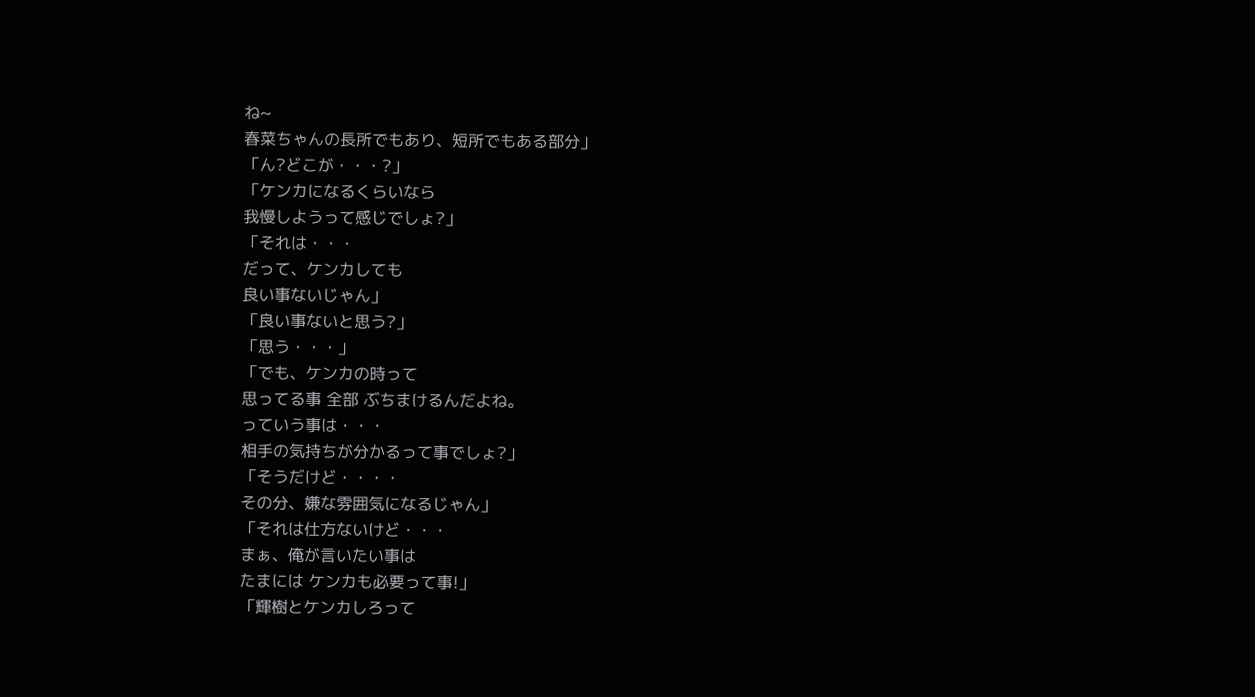ね~
春菜ちゃんの長所でもあり、短所でもある部分」
「ん?どこが・・・?」
「ケンカになるくらいなら
我慢しようって感じでしょ?」
「それは・・・
だって、ケンカしても
良い事ないじゃん」
「良い事ないと思う?」
「思う・・・」
「でも、ケンカの時って
思ってる事 全部 ぶちまけるんだよね。
っていう事は・・・
相手の気持ちが分かるって事でしょ?」
「そうだけど・・・・
その分、嫌な雰囲気になるじゃん」
「それは仕方ないけど・・・
まぁ、俺が言いたい事は
たまには ケンカも必要って事!」
「輝樹とケンカしろって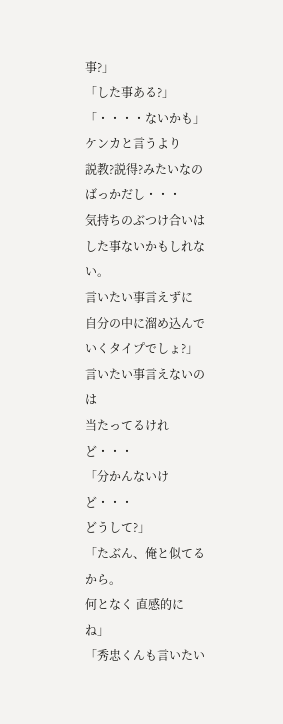事?」
「した事ある?」
「・・・・ないかも」
ケンカと言うより
説教?説得?みたいなのばっかだし・・・
気持ちのぶつけ合いはした事ないかもしれない。
言いたい事言えずに
自分の中に溜め込んでいくタイプでしょ?」
言いたい事言えないのは
当たってるけれど・・・
「分かんないけど・・・
どうして?」
「たぶん、俺と似てるから。
何となく 直感的にね」
「秀忠くんも言いたい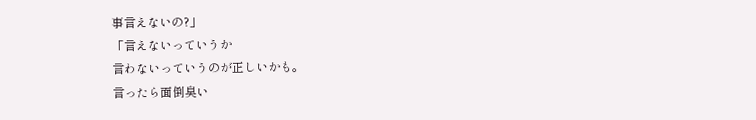事言えないの?」
「言えないっていうか
言わないっていうのが正しいかも。
言ったら面倒臭い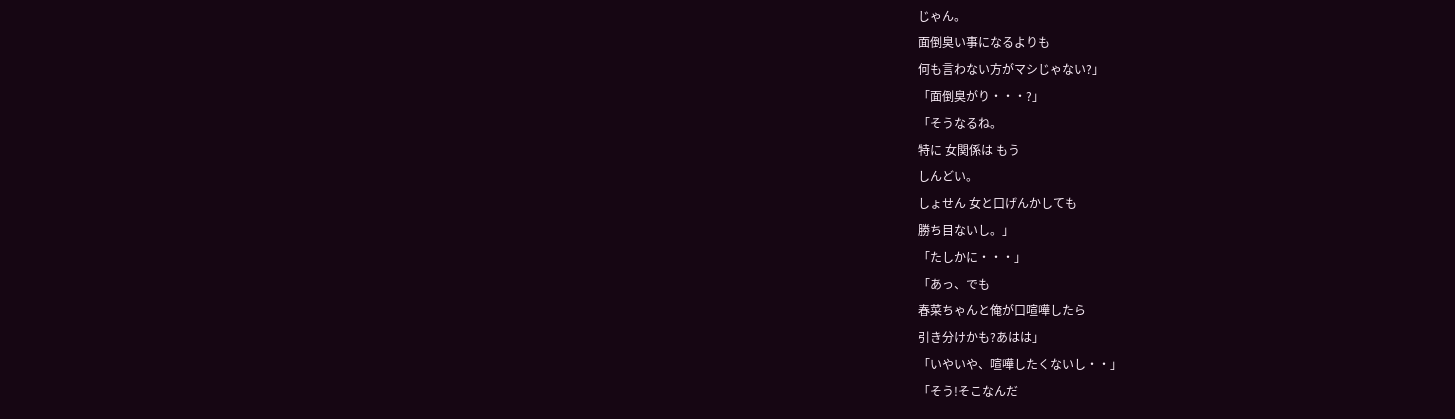じゃん。
面倒臭い事になるよりも
何も言わない方がマシじゃない?」
「面倒臭がり・・・?」
「そうなるね。
特に 女関係は もう
しんどい。
しょせん 女と口げんかしても
勝ち目ないし。」
「たしかに・・・」
「あっ、でも
春菜ちゃんと俺が口喧嘩したら
引き分けかも?あはは」
「いやいや、喧嘩したくないし・・」
「そう!そこなんだ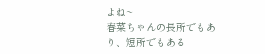よね~
春菜ちゃんの長所でもあり、短所でもある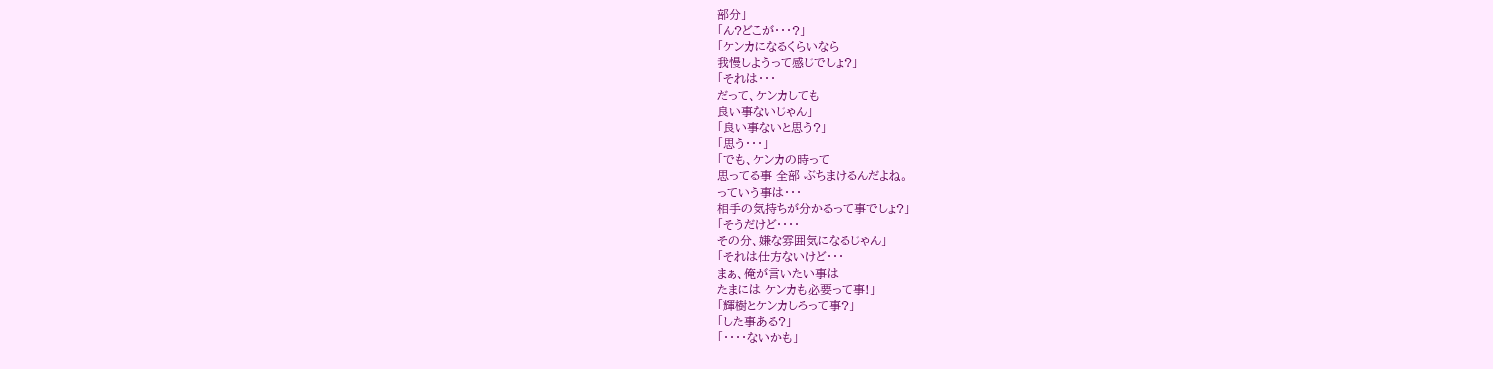部分」
「ん?どこが・・・?」
「ケンカになるくらいなら
我慢しようって感じでしょ?」
「それは・・・
だって、ケンカしても
良い事ないじゃん」
「良い事ないと思う?」
「思う・・・」
「でも、ケンカの時って
思ってる事 全部 ぶちまけるんだよね。
っていう事は・・・
相手の気持ちが分かるって事でしょ?」
「そうだけど・・・・
その分、嫌な雰囲気になるじゃん」
「それは仕方ないけど・・・
まぁ、俺が言いたい事は
たまには ケンカも必要って事!」
「輝樹とケンカしろって事?」
「した事ある?」
「・・・・ないかも」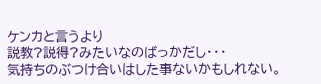ケンカと言うより
説教?説得?みたいなのばっかだし・・・
気持ちのぶつけ合いはした事ないかもしれない。